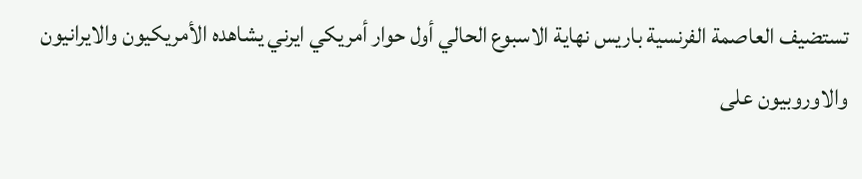تستضيف العاصمة الفرنسية باريس نهاية الاسبوع الحالي أول حوار أمريكي ايرني يشاهده الأمريكيون والايرانيون والاوروبيون على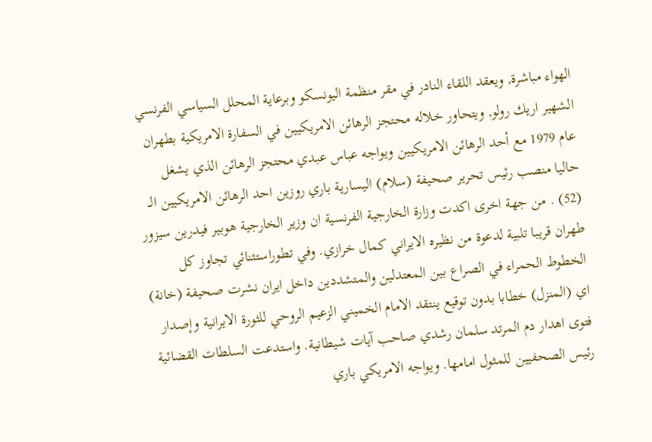الهواء مباشرة, ويعقد اللقاء النادر في مقر منظمة اليونسكو وبرعاية المحلل السياسي الفرنسي الشهير اريك رولو, ويتحاور خلاله محتجز الرهائن الامريكيين في السفارة الامريكية بطهران عام 1979 مع أحد الرهائن الامريكيين ويواجه عباس عبدي محتجز الرهائن الذي يشغل حاليا منصب رئيس تحرير صحيفة (سلام) اليسارية باري روزين احد الرهائن الامريكيين الــ (52) . من جهة اخرى اكدت وزارة الخارجية الفرنسية ان وزير الخارجية هوبير فيدرين سيزور طهران قريبا تلبية لدعوة من نظيره الايراني كمال خرازي. وفي تطوراستثنائي تجاوز كل الخطوط الحمراء في الصراع بين المعتدلين والمتشددين داخل ايران نشرت صحيفة (خانة) اي (المنزل) خطابا بدون توقيع ينتقد الامام الخميني الزعيم الروحي للثورة الايرانية وإصدار فتوى اهدار دم المرتد سلمان رشدي صاحب آيات شيطانية. واستدعت السلطات القضائية رئيس الصحفيين للمثول امامها. ويواجه الامريكي باري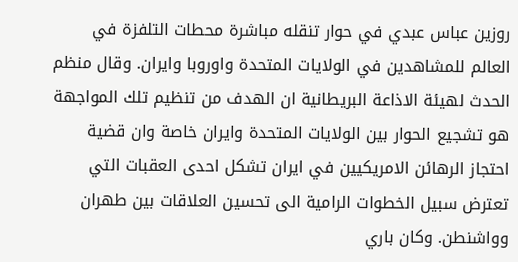روزين عباس عبدي في حوار تنقله مباشرة محطات التلفزة في العالم للمشاهدين في الولايات المتحدة واوروبا وايران. وقال منظم الحدث لهيئة الاذاعة البريطانية ان الهدف من تنظيم تلك المواجهة هو تشجيع الحوار بين الولايات المتحدة وايران خاصة وان قضية احتجاز الرهائن الامريكيين في ايران تشكل احدى العقبات التي تعترض سبيل الخطوات الرامية الى تحسين العلاقات بين طهران وواشنطن. وكان باري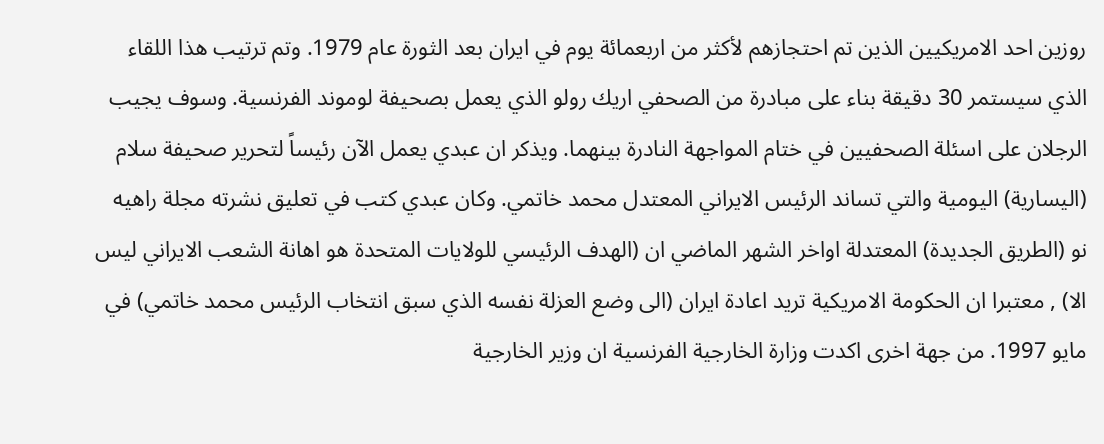روزين احد الامريكيين الذين تم احتجازهم لأكثر من اربعمائة يوم في ايران بعد الثورة عام 1979. وتم ترتيب هذا اللقاء الذي سيستمر 30 دقيقة بناء على مبادرة من الصحفي اريك رولو الذي يعمل بصحيفة لوموند الفرنسية. وسوف يجيب الرجلان على اسئلة الصحفيين في ختام المواجهة النادرة بينهما. ويذكر ان عبدي يعمل الآن رئيساً لتحرير صحيفة سلام (اليسارية) اليومية والتي تساند الرئيس الايراني المعتدل محمد خاتمي. وكان عبدي كتب في تعليق نشرته مجلة راهيه نو (الطريق الجديدة) المعتدلة اواخر الشهر الماضي ان (الهدف الرئيسي للولايات المتحدة هو اهانة الشعب الايراني ليس الا) , معتبرا ان الحكومة الامريكية تريد اعادة ايران (الى وضع العزلة نفسه الذي سبق انتخاب الرئيس محمد خاتمي) في مايو 1997. من جهة اخرى اكدت وزارة الخارجية الفرنسية ان وزير الخارجية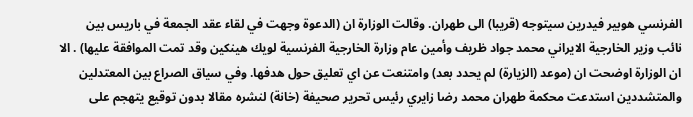الفرنسي هوبير فيدرين سيتوجه (قريبا) الى طهران. وقالت الوزارة ان (الدعوة وجهت في لقاء عقد الجمعة في باريس بين نائب وزير الخارجية الايراني محمد جواد ظريف وأمين عام وزارة الخارجية الفرنسية لويك هينكين وقد تمت الموافقة عليها) . الا ان الوزارة اوضحت ان (موعد (الزيارة) لم يحدد بعد) وامتنعت عن اي تعليق حول هدفها. وفي سياق الصراع بين المعتدلين والمتشددين استدعت محكمة طهران محمد رضا زايري رئيس تحرير صحيفة (خانة) لنشره مقالا بدون توقيع يتهجم على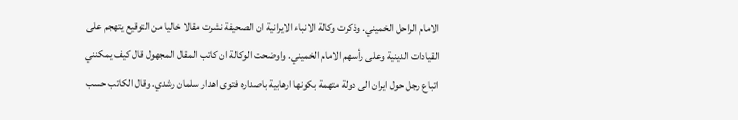الامام الراحل الخميني. وذكرت وكالة الانباء الايرانية ان الصحيفة نشرت مقالا خاليا من التوقيع يتهجم على القيادات الدينية وعلى رأسهم الامام الخميني. واوضحت الوكالة ان كاتب المقال المجهول قال كيف يمكنني اتباع رجل حول ايران الى دولة متهمة بكونها ارهابية باصداره فتوى اهدار سلمان رشدي. وقال الكاتب حسب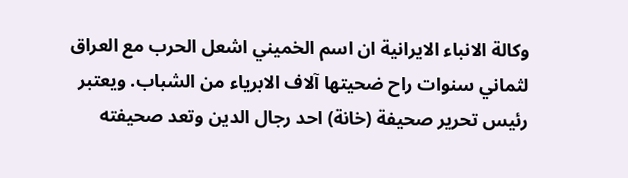وكالة الانباء الايرانية ان اسم الخميني اشعل الحرب مع العراق لثماني سنوات راح ضحيتها آلاف الابرياء من الشباب. ويعتبر رئيس تحرير صحيفة (خانة) احد رجال الدين وتعد صحيفته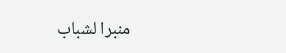منبرا لشباب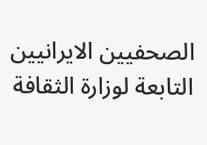الصحفيين الايرانيين التابعة لوزارة الثقافة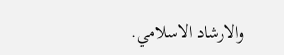والارشاد الاسلامي.